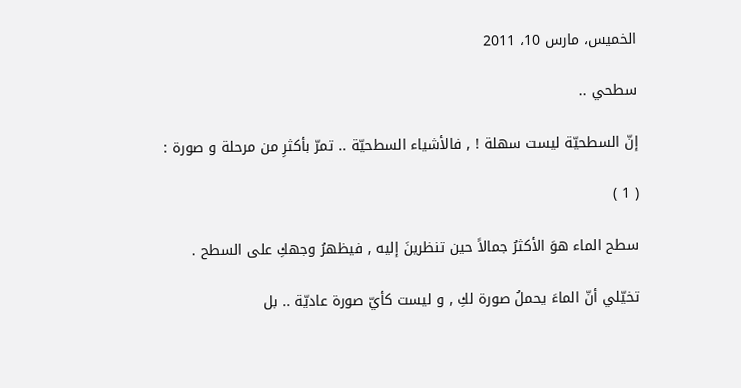الخميس، مارس 10، 2011

سطحي ..

إنّ السطحيّة ليست سهلة ! , فالأشياء السطحيّة .. تمرّ بأكثرِ من مرحلة و صورة :

( 1 )

سطح الماء هوَ الأكثرُ جمالاً حين تنظرينَ إليه , فيظهرُ وجهكِ على السطح .

تخيّلي أنّ الماءَ يحملُ صورة لكِ , و ليست كأيّ صورة عاديّة .. بل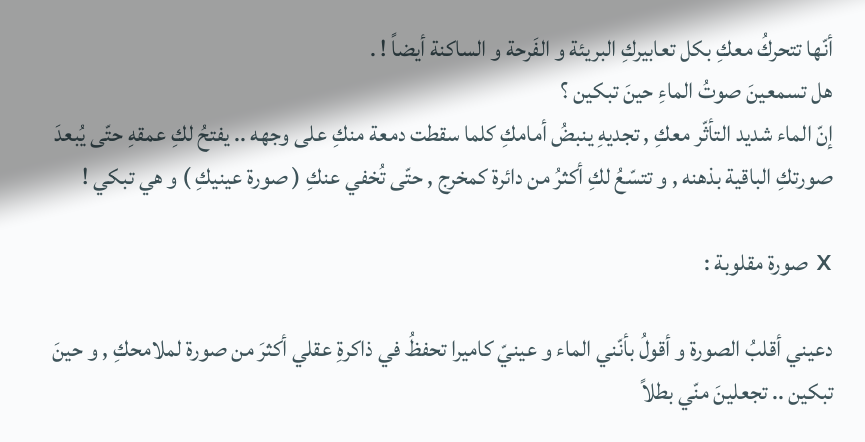أنّها تتحركُ معكِ بكل تعابيركِ البريئة و الفَرحة و الساكنة أيضاً ! .
هل تسمعينَ صوتُ الماءِ حينَ تبكين ؟
إنّ الماء شديد التأثّر معكِ , تجديهِ ينبضُ أمامكِ كلما سقطت دمعة منكِ على وجهه .. يفتحُ لكِ عمقهِ حتّى يُبعدَ صورتكِ الباقية بذهنه , و تتسّعُ لكِ أكثرُ من دائرة كمخرج , حتّى تُخفي عنكِ ( صورة عينيكِ ) و هي تبكي !

x صورة مقلوبة :

دعيني أقلبُ الصورة و أقولُ بأنّني الماء و عينيّ كاميرا تحفظُ في ذاكرةِ عقلي أكثرَ من صورة لملامحكِ , و حينَ تبكين .. تجعلينَ منّي بطلاً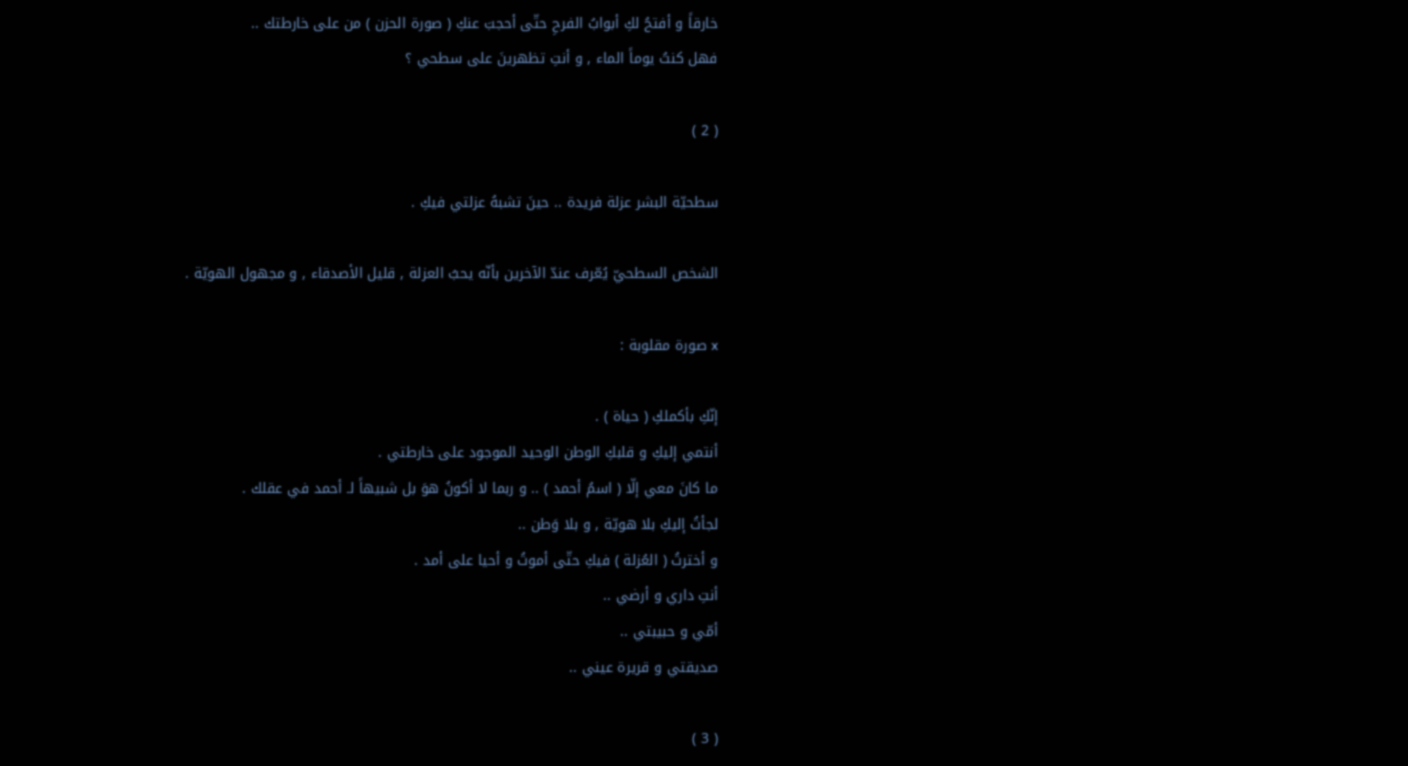خارقاً و أفتحُ لكِ أبوابُ الفرحِ حتّى أحجبَ عنكِ ( صورة الحزن ) من على خارطتك ..
فهل كنتُ يوماً الماء , و أنتِ تظهرينَ على سطحي ؟

( 2 )

سطحيّة البشر عزلة فريدة .. حينَ تشبهُ عزلتي فيكِ .

الشخص السطحيّ يُعّرف عندّ الآخرين بأنّه يحبُ العزلة , قليل الأصدقاء , و مجهول الهويّة .

x صورة مقلوبة :

إنّكِ بأكملكِ ( حياة ) .
أنتمي إليكِ و قلبكِ الوطن الوحيد الموجود على خارطتي .
ما كانَ معي إلّا ( اسمُ أحمد ) .. و ربما لا أكونُ هوَ بل شبيهاً لـ أحمد في عقلك .
لجأتُ إليكِ بلا هويّة , و بلا وَطن ..
و أخترتُ ( العُزلة ) فيكِ حتّى أموتُ و أحيا على أمد .
أنتِ داري و أرضي ..
أمّي و حبيبتي ..
صديقتي و قريرة عيني ..

( 3 )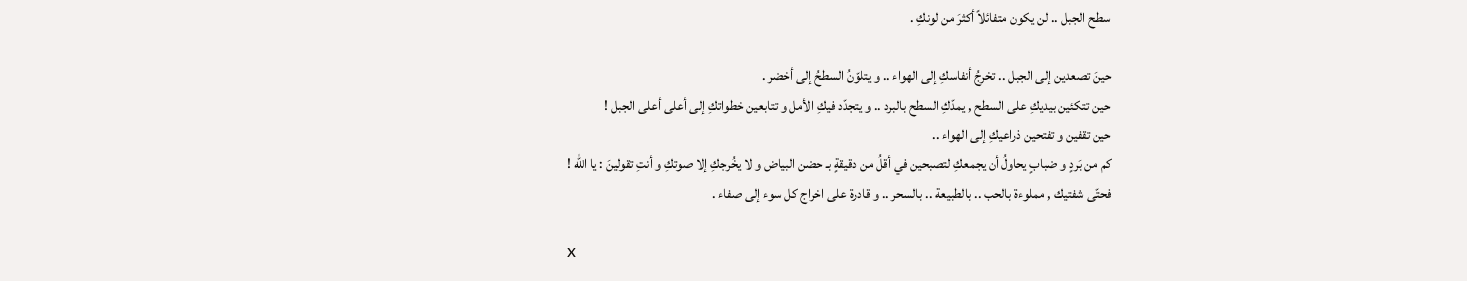سطح الجبل .. لن يكون متفائلاً أكثرَ من لونكِ .

حينَ تصعدين إلى الجبل .. تخرجُ أنفاسكِ إلى الهواء .. و يتلوّنُ السطحُ إلى أخضر .
حين تتكئين بيديكِ على السطح , يمدّكِ السطح بالبرد .. و يتجدّد فيكِ الأمل و تتابعين خطواتكِ إلى أعلى أعلى الجبل !
حين تقفين و تفتحين ذراعيكِ إلى الهواء ..
كم من بَردٍ و ضبابٍ يحاولُ أن يجمعكِ لتصبحين في أقلُ من دقيقةٍ بـ حضن البياض و لا يخُرجكِ إلا صوتكِ و أنتِ تقولينَ : يا الله !
فحتّى شفتيك , مملوءة بالحب .. بالطبيعة .. بالسحر .. و قادرة على اخراج كل سوء إلى صفاء .

x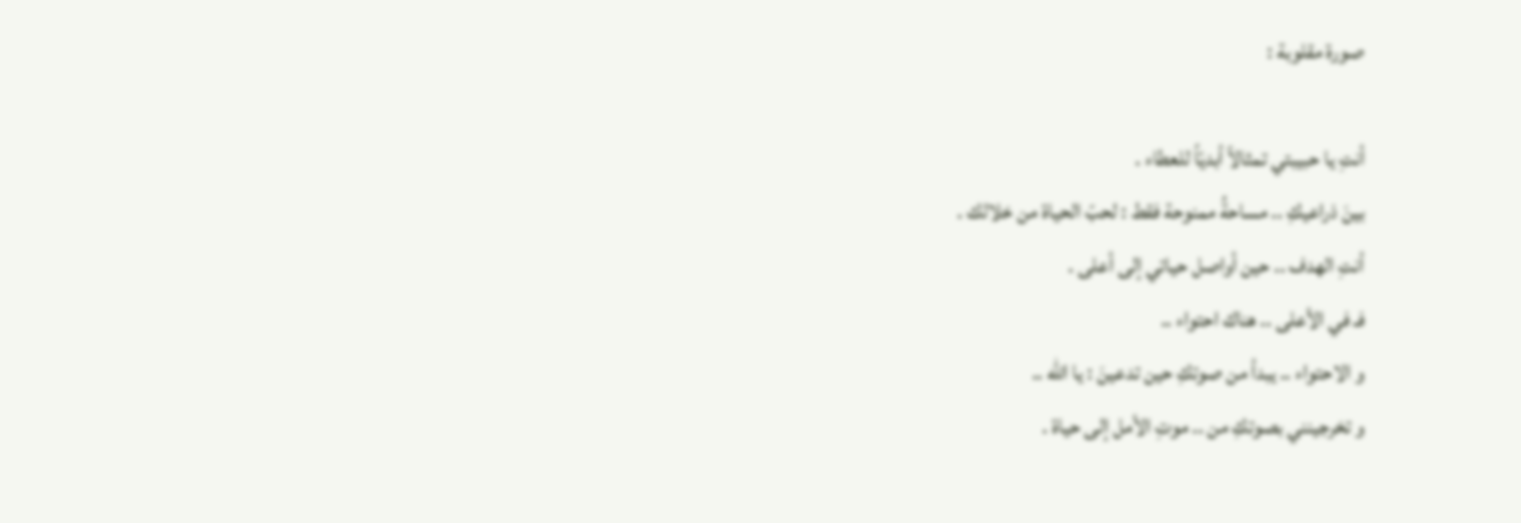صورة مقلوبة :

أنتِ يا حبيبتي تمثالاً أبديّاً للعطاء .
بينَ ذراعيكِ .. مساحةُ ممنوحة فقط : لحبّ الحياة من خلالك .
أنتِ الهدف .. حين أواصل حياتي إلى أعلى .
فـ في الأعلى .. هناك احتواء ..
و الاحتواء .. يبدأ من صوتكِ حين تدعينَ : يا الله ..
و تخرجينني بصوتكِ من .. موتِ الأمل إلى حياة .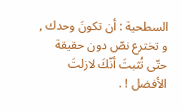السطحية : أن تكونَ وحدك , و تخترع نصّ دون حقيقة حتّى تُثبتَ أنّكَ لازلتَ الأفضل ! .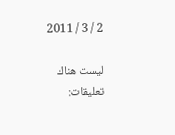2 / 3 / 2011

ليست هناك تعليقات: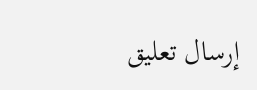إرسال تعليق